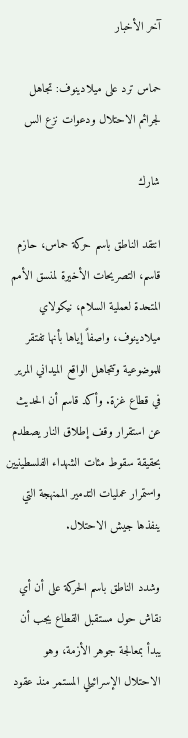آخر الأخبار

حماس ترد على ميلادينوف: تجاهل لجرائم الاحتلال ودعوات نزع الس

شارك

انتقد الناطق باسم حركة حماس، حازم قاسم، التصريحات الأخيرة لمنسق الأمم المتحدة لعملية السلام، نيكولاي ميلادينوف، واصفاً إياها بأنها تفتقر للموضوعية وتتجاهل الواقع الميداني المرير في قطاع غزة. وأكد قاسم أن الحديث عن استقرار وقف إطلاق النار يصطدم بحقيقة سقوط مئات الشهداء الفلسطينيين واستمرار عمليات التدمير الممنهجة التي ينفذها جيش الاحتلال.

وشدد الناطق باسم الحركة على أن أي نقاش حول مستقبل القطاع يجب أن يبدأ بمعالجة جوهر الأزمة، وهو الاحتلال الإسرائيلي المستمر منذ عقود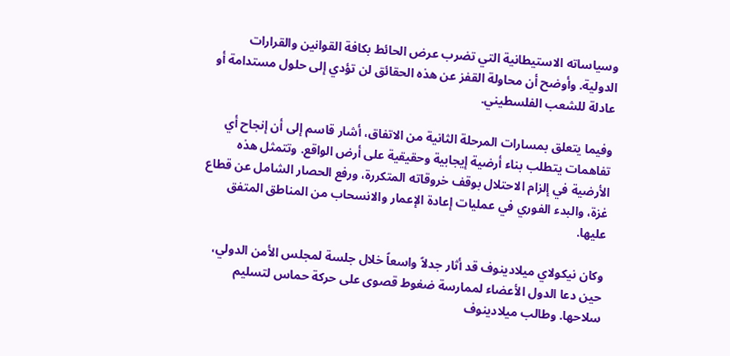وسياساته الاستيطانية التي تضرب عرض الحائط بكافة القوانين والقرارات الدولية. وأوضح أن محاولة القفز عن هذه الحقائق لن تؤدي إلى حلول مستدامة أو عادلة للشعب الفلسطيني.

وفيما يتعلق بمسارات المرحلة الثانية من الاتفاق، أشار قاسم إلى أن إنجاح أي تفاهمات يتطلب بناء أرضية إيجابية وحقيقية على أرض الواقع. وتتمثل هذه الأرضية في إلزام الاحتلال بوقف خروقاته المتكررة، ورفع الحصار الشامل عن قطاع غزة، والبدء الفوري في عمليات إعادة الإعمار والانسحاب من المناطق المتفق عليها.

وكان نيكولاي ميلادينوف قد أثار جدلاً واسعاً خلال جلسة لمجلس الأمن الدولي، حين دعا الدول الأعضاء لممارسة ضغوط قصوى على حركة حماس لتسليم سلاحها. وطالب ميلادينوف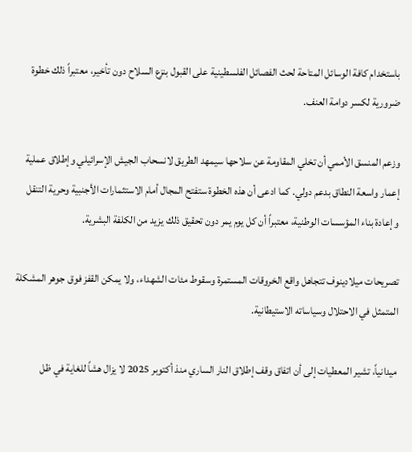باستخدام كافة الوسائل المتاحة لحث الفصائل الفلسطينية على القبول بنزع السلاح دون تأخير، معتبراً ذلك خطوة ضرورية لكسر دوامة العنف.

وزعم المنسق الأممي أن تخلي المقاومة عن سلاحها سيمهد الطريق لانسحاب الجيش الإسرائيلي وإطلاق عملية إعمار واسعة النطاق بدعم دولي. كما ادعى أن هذه الخطوة ستفتح المجال أمام الاستثمارات الأجنبية وحرية التنقل وإعادة بناء المؤسسات الوطنية، معتبراً أن كل يوم يمر دون تحقيق ذلك يزيد من الكلفة البشرية.

تصريحات ميلادينوف تتجاهل واقع الخروقات المستمرة وسقوط مئات الشهداء، ولا يمكن القفز فوق جوهر المشكلة المتمثل في الاحتلال وسياساته الاستيطانية.

ميدانياً، تشير المعطيات إلى أن اتفاق وقف إطلاق النار الساري منذ أكتوبر 2025 لا يزال هشاً للغاية في ظل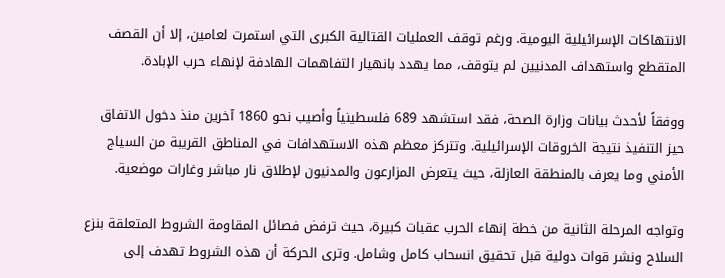الانتهاكات الإسرائيلية اليومية. ورغم توقف العمليات القتالية الكبرى التي استمرت لعامين، إلا أن القصف المتقطع واستهداف المدنيين لم يتوقف، مما يهدد بانهيار التفاهمات الهادفة لإنهاء حرب الإبادة.

ووفقاً لأحدث بيانات وزارة الصحة، فقد استشهد 689 فلسطينياً وأصيب نحو 1860 آخرين منذ دخول الاتفاق حيز التنفيذ نتيجة الخروقات الإسرائيلية. وتتركز معظم هذه الاستهدافات في المناطق القريبة من السياج الأمني وما يعرف بالمنطقة العازلة، حيث يتعرض المزارعون والمدنيون لإطلاق نار مباشر وغارات موضعية.

وتواجه المرحلة الثانية من خطة إنهاء الحرب عقبات كبيرة، حيث ترفض فصائل المقاومة الشروط المتعلقة بنزع السلاح ونشر قوات دولية قبل تحقيق انسحاب كامل وشامل. وترى الحركة أن هذه الشروط تهدف إلى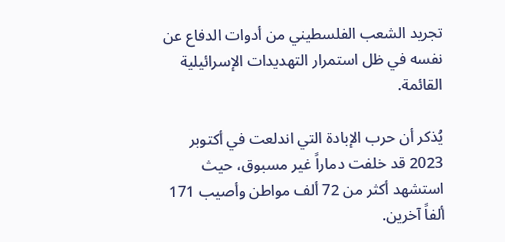تجريد الشعب الفلسطيني من أدوات الدفاع عن نفسه في ظل استمرار التهديدات الإسرائيلية القائمة.

يُذكر أن حرب الإبادة التي اندلعت في أكتوبر 2023 قد خلفت دماراً غير مسبوق، حيث استشهد أكثر من 72 ألف مواطن وأصيب 171 ألفاً آخرين.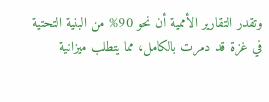وتقدر التقارير الأممية أن نحو 90% من البنية التحتية في غزة قد دمرت بالكامل، مما يتطلب ميزانية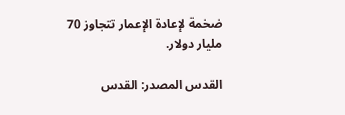ضخمة لإعادة الإعمار تتجاوز 70 مليار دولار.

القدس المصدر: القدس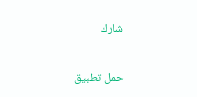شارك


حمل تطبيق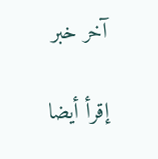آخر خبر

إقرأ أيضا